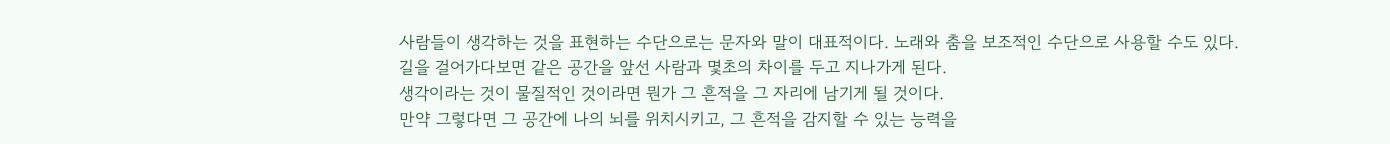사람들이 생각하는 것을 표현하는 수단으로는 문자와 말이 대표적이다. 노래와 춤을 보조적인 수단으로 사용할 수도 있다.
길을 걸어가다보면 같은 공간을 앞선 사람과 몇초의 차이를 두고 지나가게 된다.
생각이라는 것이 물질적인 것이라면 뭔가 그 흔적을 그 자리에 남기게 될 것이다.
만약 그렇다면 그 공간에 나의 뇌를 위치시키고, 그 흔적을 감지할 수 있는 능력을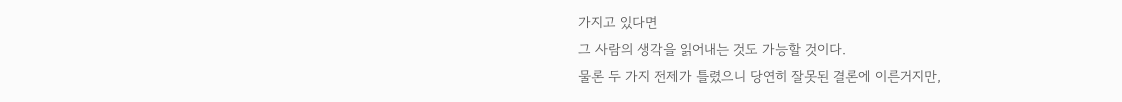가지고 있다면
그 사람의 생각을 읽어내는 것도 가능할 것이다.
물론 두 가지 전제가 틀렸으니 당연히 잘못된 결론에 이른거지만,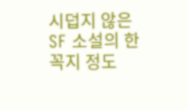시덥지 않은 SF 소설의 한 꼭지 정도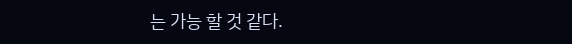는 가능 할 것 같다.